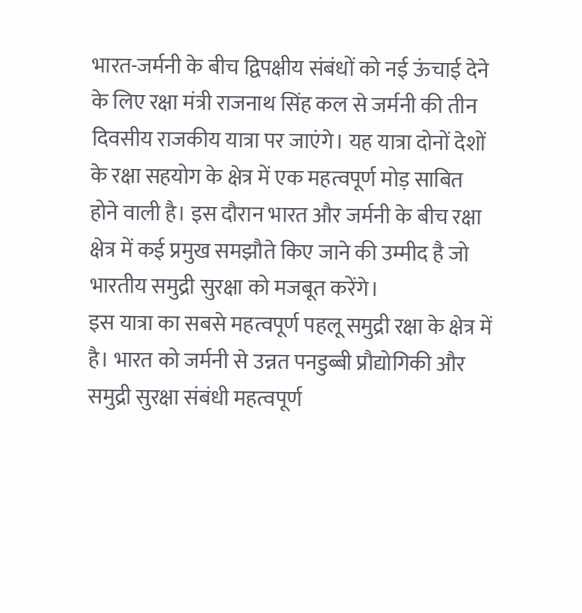भारत-जर्मनी के बीच द्विपक्षीय संबंधों को नई ऊंचाई देने के लिए रक्षा मंत्री राजनाथ सिंह कल से जर्मनी की तीन दिवसीय राजकीय यात्रा पर जाएंगे। यह यात्रा दोनों देशों के रक्षा सहयोग के क्षेत्र में एक महत्वपूर्ण मोड़ साबित होने वाली है। इस दौरान भारत और जर्मनी के बीच रक्षा क्षेत्र में कई प्रमुख समझौते किए जाने की उम्मीद है जो भारतीय समुद्री सुरक्षा को मजबूत करेंगे।
इस यात्रा का सबसे महत्वपूर्ण पहलू समुद्री रक्षा के क्षेत्र में है। भारत को जर्मनी से उन्नत पनडुब्बी प्रौद्योगिकी और समुद्री सुरक्षा संबंधी महत्वपूर्ण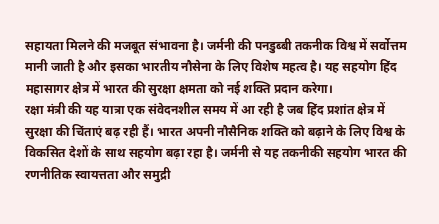सहायता मिलने की मजबूत संभावना है। जर्मनी की पनडुब्बी तकनीक विश्व में सर्वोत्तम मानी जाती है और इसका भारतीय नौसेना के लिए विशेष महत्व है। यह सहयोग हिंद महासागर क्षेत्र में भारत की सुरक्षा क्षमता को नई शक्ति प्रदान करेगा।
रक्षा मंत्री की यह यात्रा एक संवेदनशील समय में आ रही है जब हिंद प्रशांत क्षेत्र में सुरक्षा की चिंताएं बढ़ रही हैं। भारत अपनी नौसैनिक शक्ति को बढ़ाने के लिए विश्व के विकसित देशों के साथ सहयोग बढ़ा रहा है। जर्मनी से यह तकनीकी सहयोग भारत की रणनीतिक स्वायत्तता और समुद्री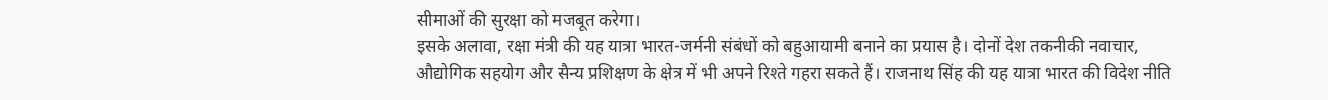सीमाओं की सुरक्षा को मजबूत करेगा।
इसके अलावा, रक्षा मंत्री की यह यात्रा भारत-जर्मनी संबंधों को बहुआयामी बनाने का प्रयास है। दोनों देश तकनीकी नवाचार, औद्योगिक सहयोग और सैन्य प्रशिक्षण के क्षेत्र में भी अपने रिश्ते गहरा सकते हैं। राजनाथ सिंह की यह यात्रा भारत की विदेश नीति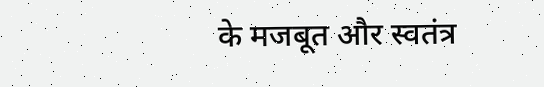के मजबूत और स्वतंत्र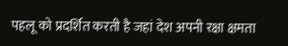पहलू को प्रदर्शित करती है जहां देश अपनी रक्षा क्षमता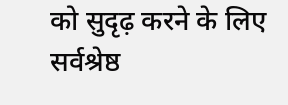को सुदृढ़ करने के लिए सर्वश्रेष्ठ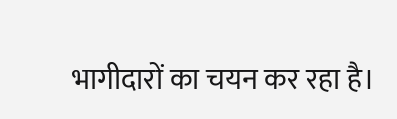भागीदारों का चयन कर रहा है।